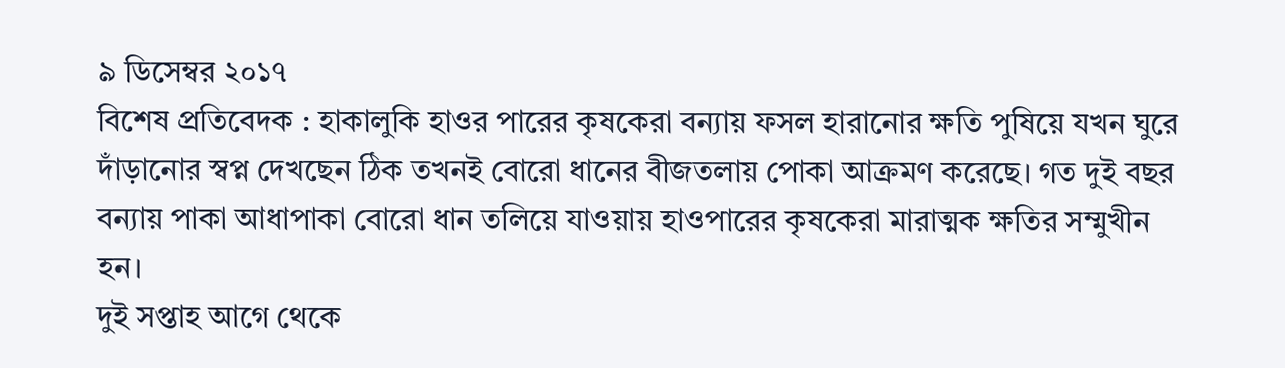৯ ডিসেম্বর ২০১৭
বিশেষ প্রতিবেদক : হাকালুকি হাওর পারের কৃষকেরা বন্যায় ফসল হারানোর ক্ষতি পুষিয়ে যখন ঘুরে দাঁড়ানোর স্বপ্ন দেখছেন ঠিক তখনই বোরো ধানের বীজতলায় পোকা আক্রমণ করেছে। গত দুই বছর বন্যায় পাকা আধাপাকা বোরো ধান তলিয়ে যাওয়ায় হাওপারের কৃষকেরা মারাত্মক ক্ষতির সম্মুখীন হন।
দুই সপ্তাহ আগে থেকে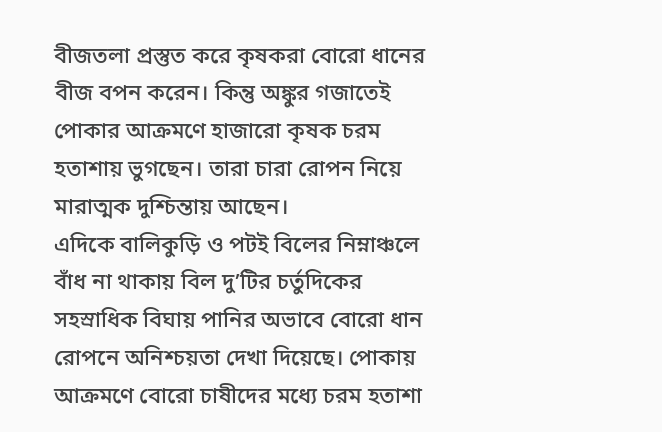বীজতলা প্রস্তুত করে কৃষকরা বোরো ধানের বীজ বপন করেন। কিন্তু অঙ্কুর গজাতেই পোকার আক্রমণে হাজারো কৃষক চরম হতাশায় ভুগছেন। তারা চারা রোপন নিয়ে মারাত্মক দুশ্চিন্তায় আছেন।
এদিকে বালিকুড়ি ও পটই বিলের নিম্নাঞ্চলে বাঁধ না থাকায় বিল দু’টির চর্তুদিকের সহস্রাধিক বিঘায় পানির অভাবে বোরো ধান রোপনে অনিশ্চয়তা দেখা দিয়েছে। পোকায় আক্রমণে বোরো চাষীদের মধ্যে চরম হতাশা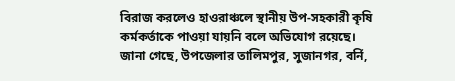বিরাজ করলেও হাওরাঞ্চলে স্থানীয় উপ-সহকারী কৃষি কর্মকর্তাকে পাওয়া যায়নি বলে অভিযোগ রয়েছে।
জানা গেছে, উপজেলার তালিমপুর, সুজানগর, বর্নি,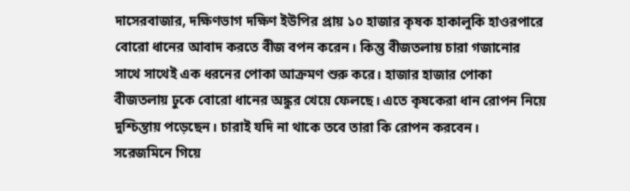দাসেরবাজার, দক্ষিণভাগ দক্ষিণ ইউপির প্রায় ১০ হাজার কৃষক হাকালুকি হাওরপারে বোরো ধানের আবাদ করতে বীজ বপন করেন। কিন্তু বীজতলায় চারা গজানোর সাথে সাথেই এক ধরনের পোকা আক্রমণ শুরু করে। হাজার হাজার পোকা বীজতলায় ঢুকে বোরো ধানের অঙ্কুর খেয়ে ফেলছে। এতে কৃষকেরা ধান রোপন নিয়ে দুশ্চিন্তায় পড়েছেন। চারাই যদি না থাকে তবে তারা কি রোপন করবেন।
সরেজমিনে গিয়ে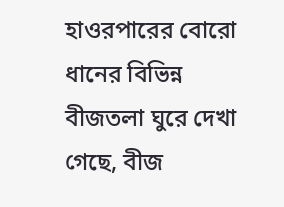হাওরপারের বোরো ধানের বিভিন্ন বীজতলা ঘুরে দেখা গেছে, বীজ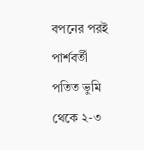বপনের পরই পার্শবর্তী পতিত ভুমি থেকে ২-৩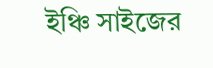ইঞ্চি সাইজের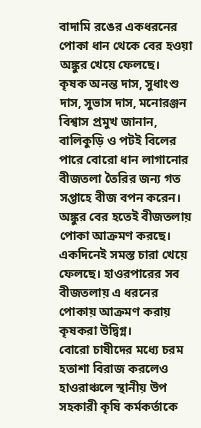বাদামি রঙের একধরনের পোকা ধান থেকে বের হওয়া অঙ্কুর খেয়ে ফেলছে।
কৃষক অনন্ত দাস, সুধাংশু দাস, সুভাস দাস, মনোরঞ্জন বিশ্বাস প্রমুখ জানান, বালিকুড়ি ও পটই বিলের পারে বোরো ধান লাগানোর বীজতলা তৈরির জন্য গত সপ্তাহে বীজ বপন করেন। অঙ্কুর বের হতেই বীজতলায় পোকা আক্রমণ করছে। একদিনেই সমস্ত চারা খেয়ে ফেলছে। হাওরপারের সব বীজতলায় এ ধরনের পোকায় আক্রমণ করায় কৃষকরা উদ্বিগ্ন।
বোরো চাষীদের মধ্যে চরম হতাশা বিরাজ করলেও হাওরাঞ্চলে স্থানীয় উপ সহকারী কৃষি কর্মকর্তাকে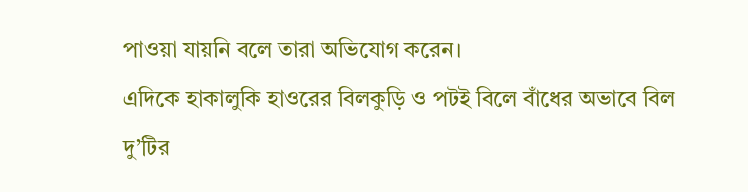পাওয়া যায়নি বলে তারা অভিযোগ করেন।
এদিকে হাকালুকি হাওরের বিলকুড়ি ও পটই বিলে বাঁধের অভাবে বিল দু’টির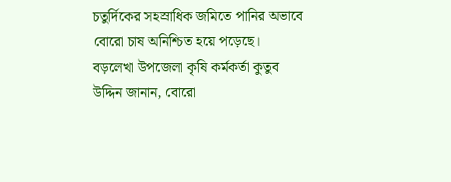চতুর্দিকের সহস্রাধিক জমিতে পানির অভাবে বোরো চাষ অনিশ্চিত হয়ে পড়েছে।
বড়লেখা উপজেলা কৃষি কর্মকর্তা কুতুব উদ্দিন জানান, বোরো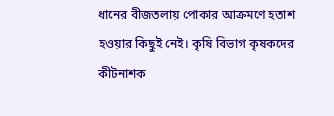ধানের বীজতলায় পোকার আক্রমণে হতাশ হওয়ার কিছুই নেই। কৃষি বিভাগ কৃষকদের কীটনাশক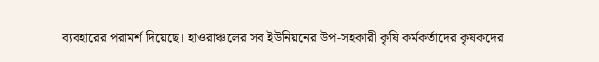ব্যবহারের পরামর্শ দিয়েছে। হাওরাঞ্চলের সব ইউনিয়নের উপ-সহকারী কৃষি কর্মকর্তাদের কৃষকদের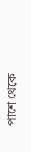পাশে থেকে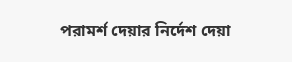পরামর্শ দেয়ার নির্দেশ দেয়া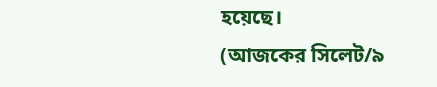হয়েছে।
(আজকের সিলেট/৯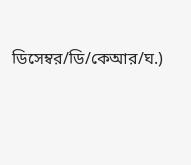ডিসেম্বর/ডি/কেআর/ঘ.)